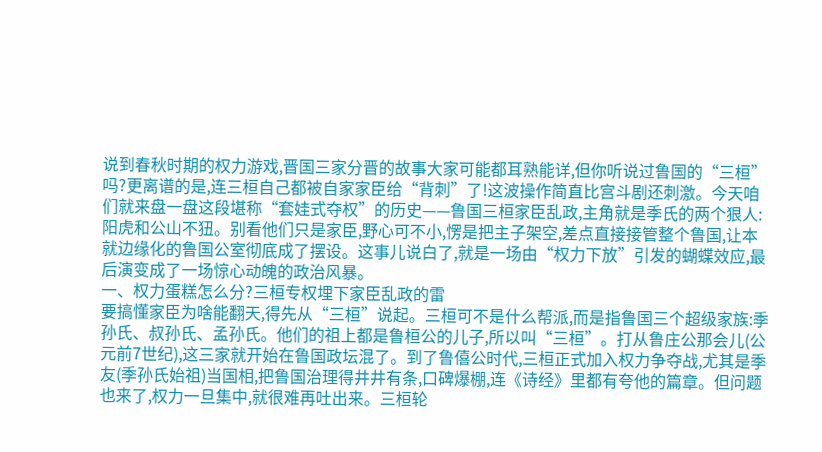说到春秋时期的权力游戏,晋国三家分晋的故事大家可能都耳熟能详,但你听说过鲁国的“三桓”吗?更离谱的是,连三桓自己都被自家家臣给“背刺”了!这波操作简直比宫斗剧还刺激。今天咱们就来盘一盘这段堪称“套娃式夺权”的历史——鲁国三桓家臣乱政,主角就是季氏的两个狠人:阳虎和公山不狃。别看他们只是家臣,野心可不小,愣是把主子架空,差点直接接管整个鲁国,让本就边缘化的鲁国公室彻底成了摆设。这事儿说白了,就是一场由“权力下放”引发的蝴蝶效应,最后演变成了一场惊心动魄的政治风暴。
一、权力蛋糕怎么分?三桓专权埋下家臣乱政的雷
要搞懂家臣为啥能翻天,得先从“三桓”说起。三桓可不是什么帮派,而是指鲁国三个超级家族:季孙氏、叔孙氏、孟孙氏。他们的祖上都是鲁桓公的儿子,所以叫“三桓”。打从鲁庄公那会儿(公元前7世纪),这三家就开始在鲁国政坛混了。到了鲁僖公时代,三桓正式加入权力争夺战,尤其是季友(季孙氏始祖)当国相,把鲁国治理得井井有条,口碑爆棚,连《诗经》里都有夸他的篇章。但问题也来了,权力一旦集中,就很难再吐出来。三桓轮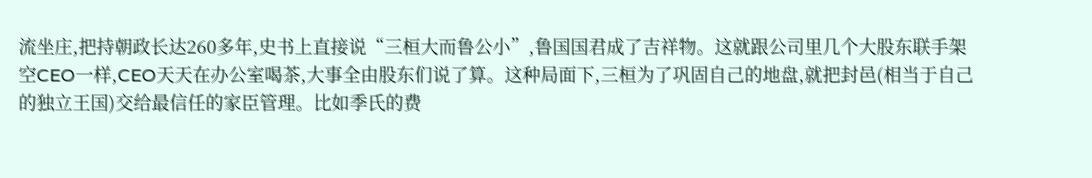流坐庄,把持朝政长达260多年,史书上直接说“三桓大而鲁公小”,鲁国国君成了吉祥物。这就跟公司里几个大股东联手架空CEO一样,CEO天天在办公室喝茶,大事全由股东们说了算。这种局面下,三桓为了巩固自己的地盘,就把封邑(相当于自己的独立王国)交给最信任的家臣管理。比如季氏的费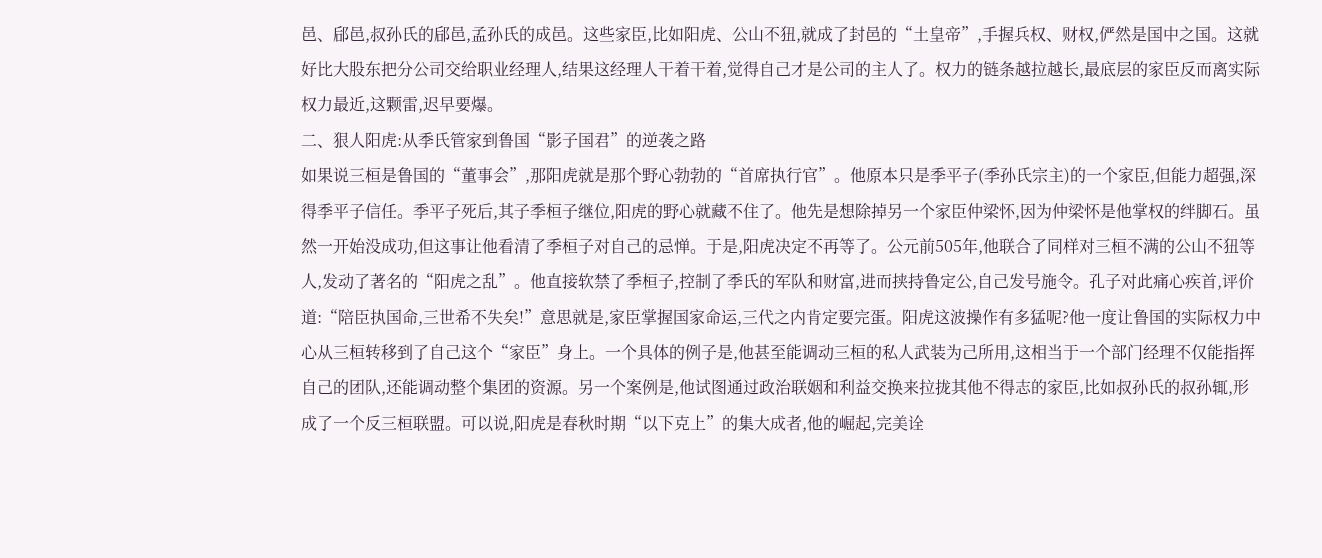邑、郈邑,叔孙氏的郈邑,孟孙氏的成邑。这些家臣,比如阳虎、公山不狃,就成了封邑的“土皇帝”,手握兵权、财权,俨然是国中之国。这就好比大股东把分公司交给职业经理人,结果这经理人干着干着,觉得自己才是公司的主人了。权力的链条越拉越长,最底层的家臣反而离实际权力最近,这颗雷,迟早要爆。
二、狠人阳虎:从季氏管家到鲁国“影子国君”的逆袭之路
如果说三桓是鲁国的“董事会”,那阳虎就是那个野心勃勃的“首席执行官”。他原本只是季平子(季孙氏宗主)的一个家臣,但能力超强,深得季平子信任。季平子死后,其子季桓子继位,阳虎的野心就藏不住了。他先是想除掉另一个家臣仲梁怀,因为仲梁怀是他掌权的绊脚石。虽然一开始没成功,但这事让他看清了季桓子对自己的忌惮。于是,阳虎决定不再等了。公元前505年,他联合了同样对三桓不满的公山不狃等人,发动了著名的“阳虎之乱”。他直接软禁了季桓子,控制了季氏的军队和财富,进而挟持鲁定公,自己发号施令。孔子对此痛心疾首,评价道:“陪臣执国命,三世希不失矣!”意思就是,家臣掌握国家命运,三代之内肯定要完蛋。阳虎这波操作有多猛呢?他一度让鲁国的实际权力中心从三桓转移到了自己这个“家臣”身上。一个具体的例子是,他甚至能调动三桓的私人武装为己所用,这相当于一个部门经理不仅能指挥自己的团队,还能调动整个集团的资源。另一个案例是,他试图通过政治联姻和利益交换来拉拢其他不得志的家臣,比如叔孙氏的叔孙辄,形成了一个反三桓联盟。可以说,阳虎是春秋时期“以下克上”的集大成者,他的崛起,完美诠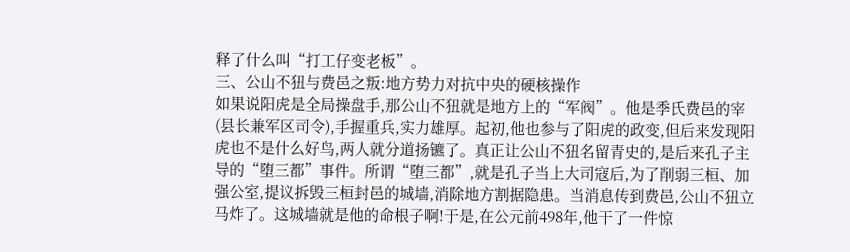释了什么叫“打工仔变老板”。
三、公山不狃与费邑之叛:地方势力对抗中央的硬核操作
如果说阳虎是全局操盘手,那公山不狃就是地方上的“军阀”。他是季氏费邑的宰(县长兼军区司令),手握重兵,实力雄厚。起初,他也参与了阳虎的政变,但后来发现阳虎也不是什么好鸟,两人就分道扬镳了。真正让公山不狃名留青史的,是后来孔子主导的“堕三都”事件。所谓“堕三都”,就是孔子当上大司寇后,为了削弱三桓、加强公室,提议拆毁三桓封邑的城墙,消除地方割据隐患。当消息传到费邑,公山不狃立马炸了。这城墙就是他的命根子啊!于是,在公元前498年,他干了一件惊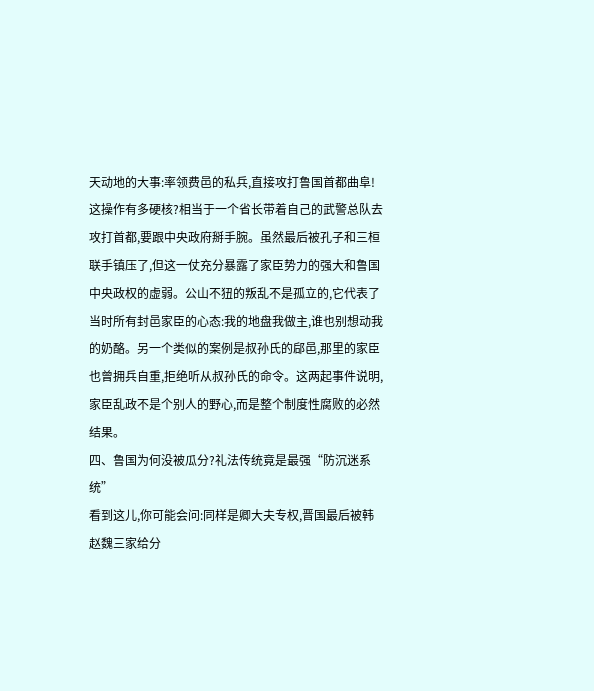天动地的大事:率领费邑的私兵,直接攻打鲁国首都曲阜!这操作有多硬核?相当于一个省长带着自己的武警总队去攻打首都,要跟中央政府掰手腕。虽然最后被孔子和三桓联手镇压了,但这一仗充分暴露了家臣势力的强大和鲁国中央政权的虚弱。公山不狃的叛乱不是孤立的,它代表了当时所有封邑家臣的心态:我的地盘我做主,谁也别想动我的奶酪。另一个类似的案例是叔孙氏的郈邑,那里的家臣也曾拥兵自重,拒绝听从叔孙氏的命令。这两起事件说明,家臣乱政不是个别人的野心,而是整个制度性腐败的必然结果。
四、鲁国为何没被瓜分?礼法传统竟是最强“防沉迷系统”
看到这儿,你可能会问:同样是卿大夫专权,晋国最后被韩赵魏三家给分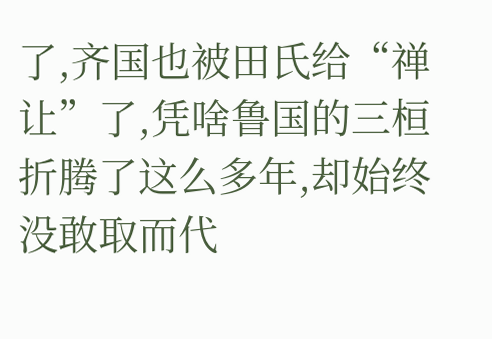了,齐国也被田氏给“禅让”了,凭啥鲁国的三桓折腾了这么多年,却始终没敢取而代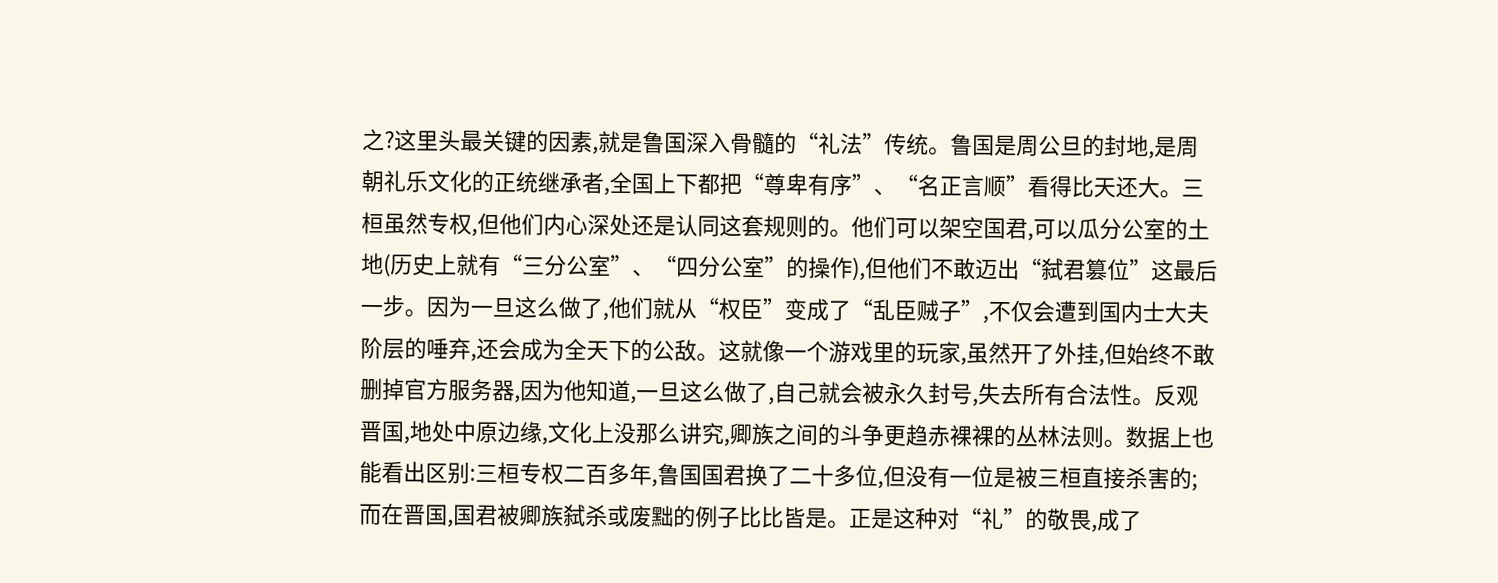之?这里头最关键的因素,就是鲁国深入骨髓的“礼法”传统。鲁国是周公旦的封地,是周朝礼乐文化的正统继承者,全国上下都把“尊卑有序”、“名正言顺”看得比天还大。三桓虽然专权,但他们内心深处还是认同这套规则的。他们可以架空国君,可以瓜分公室的土地(历史上就有“三分公室”、“四分公室”的操作),但他们不敢迈出“弑君篡位”这最后一步。因为一旦这么做了,他们就从“权臣”变成了“乱臣贼子”,不仅会遭到国内士大夫阶层的唾弃,还会成为全天下的公敌。这就像一个游戏里的玩家,虽然开了外挂,但始终不敢删掉官方服务器,因为他知道,一旦这么做了,自己就会被永久封号,失去所有合法性。反观晋国,地处中原边缘,文化上没那么讲究,卿族之间的斗争更趋赤裸裸的丛林法则。数据上也能看出区别:三桓专权二百多年,鲁国国君换了二十多位,但没有一位是被三桓直接杀害的;而在晋国,国君被卿族弑杀或废黜的例子比比皆是。正是这种对“礼”的敬畏,成了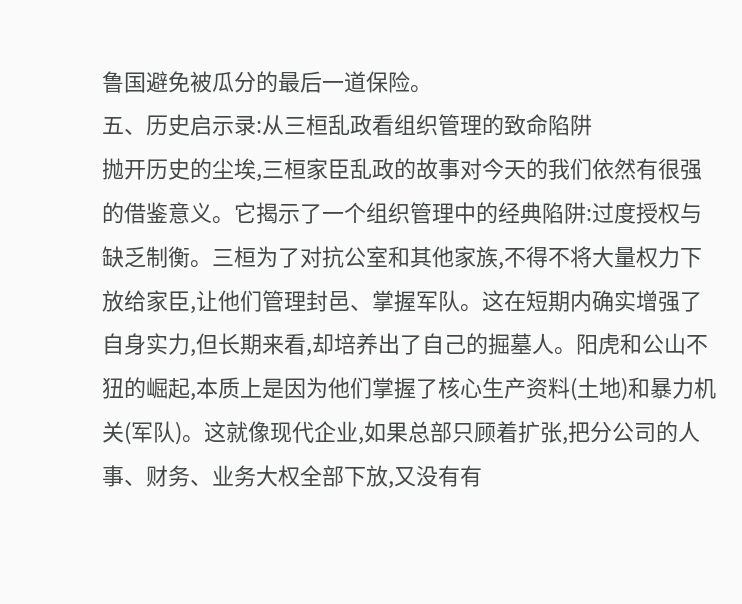鲁国避免被瓜分的最后一道保险。
五、历史启示录:从三桓乱政看组织管理的致命陷阱
抛开历史的尘埃,三桓家臣乱政的故事对今天的我们依然有很强的借鉴意义。它揭示了一个组织管理中的经典陷阱:过度授权与缺乏制衡。三桓为了对抗公室和其他家族,不得不将大量权力下放给家臣,让他们管理封邑、掌握军队。这在短期内确实增强了自身实力,但长期来看,却培养出了自己的掘墓人。阳虎和公山不狃的崛起,本质上是因为他们掌握了核心生产资料(土地)和暴力机关(军队)。这就像现代企业,如果总部只顾着扩张,把分公司的人事、财务、业务大权全部下放,又没有有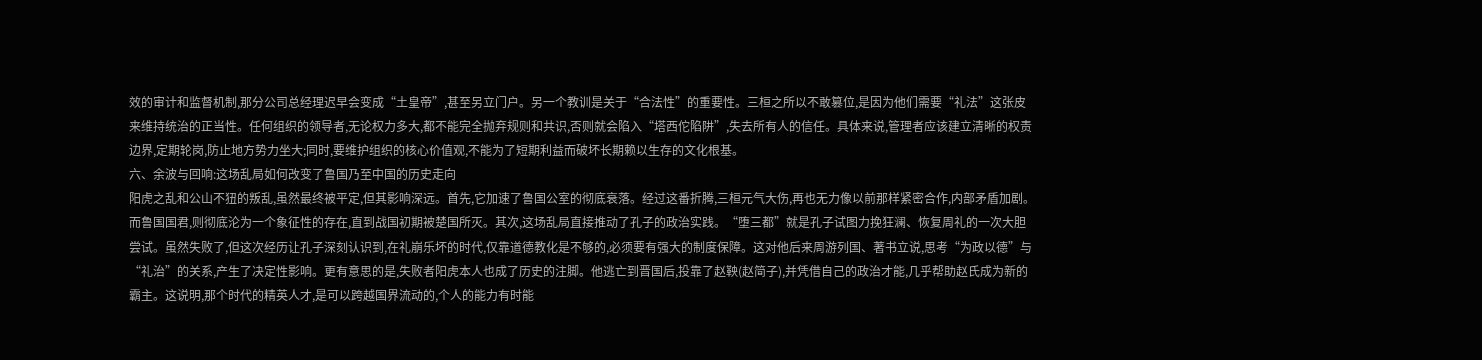效的审计和监督机制,那分公司总经理迟早会变成“土皇帝”,甚至另立门户。另一个教训是关于“合法性”的重要性。三桓之所以不敢篡位,是因为他们需要“礼法”这张皮来维持统治的正当性。任何组织的领导者,无论权力多大,都不能完全抛弃规则和共识,否则就会陷入“塔西佗陷阱”,失去所有人的信任。具体来说,管理者应该建立清晰的权责边界,定期轮岗,防止地方势力坐大;同时,要维护组织的核心价值观,不能为了短期利益而破坏长期赖以生存的文化根基。
六、余波与回响:这场乱局如何改变了鲁国乃至中国的历史走向
阳虎之乱和公山不狃的叛乱,虽然最终被平定,但其影响深远。首先,它加速了鲁国公室的彻底衰落。经过这番折腾,三桓元气大伤,再也无力像以前那样紧密合作,内部矛盾加剧。而鲁国国君,则彻底沦为一个象征性的存在,直到战国初期被楚国所灭。其次,这场乱局直接推动了孔子的政治实践。“堕三都”就是孔子试图力挽狂澜、恢复周礼的一次大胆尝试。虽然失败了,但这次经历让孔子深刻认识到,在礼崩乐坏的时代,仅靠道德教化是不够的,必须要有强大的制度保障。这对他后来周游列国、著书立说,思考“为政以德”与“礼治”的关系,产生了决定性影响。更有意思的是,失败者阳虎本人也成了历史的注脚。他逃亡到晋国后,投靠了赵鞅(赵简子),并凭借自己的政治才能,几乎帮助赵氏成为新的霸主。这说明,那个时代的精英人才,是可以跨越国界流动的,个人的能力有时能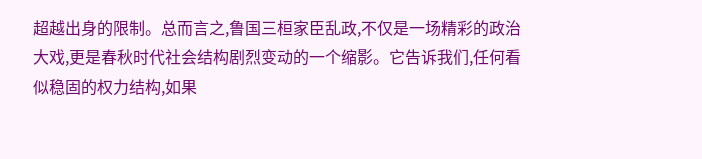超越出身的限制。总而言之,鲁国三桓家臣乱政,不仅是一场精彩的政治大戏,更是春秋时代社会结构剧烈变动的一个缩影。它告诉我们,任何看似稳固的权力结构,如果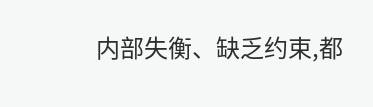内部失衡、缺乏约束,都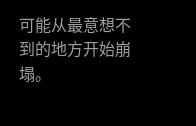可能从最意想不到的地方开始崩塌。